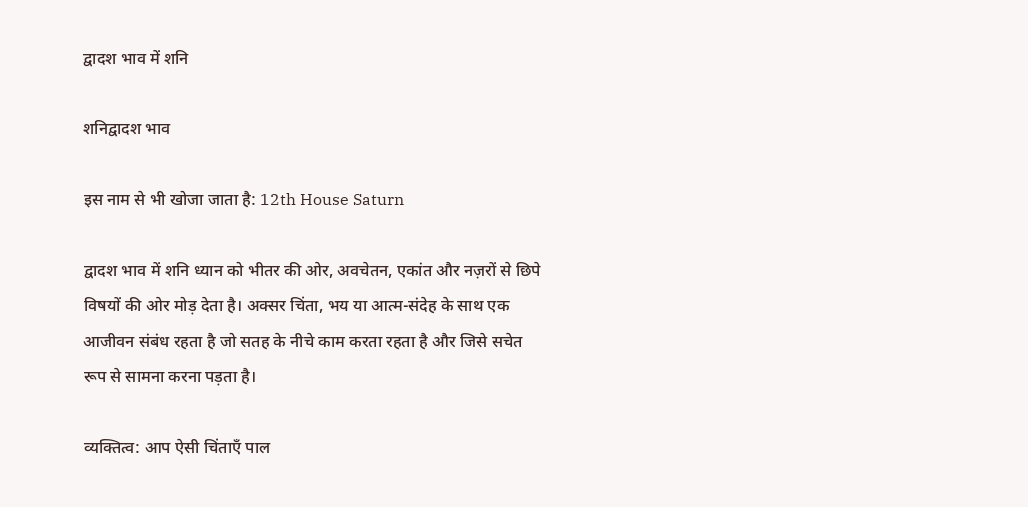द्वादश भाव में शनि

शनिद्वादश भाव

इस नाम से भी खोजा जाता है: 12th House Saturn

द्वादश भाव में शनि ध्यान को भीतर की ओर, अवचेतन, एकांत और नज़रों से छिपे विषयों की ओर मोड़ देता है। अक्सर चिंता, भय या आत्म-संदेह के साथ एक आजीवन संबंध रहता है जो सतह के नीचे काम करता रहता है और जिसे सचेत रूप से सामना करना पड़ता है।

व्यक्तित्व: आप ऐसी चिंताएँ पाल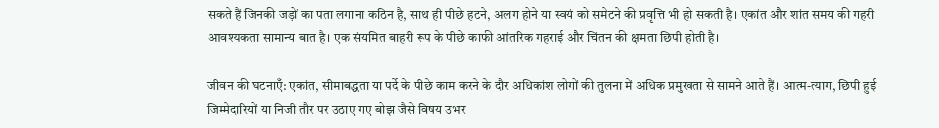सकते हैं जिनकी जड़ों का पता लगाना कठिन है, साथ ही पीछे हटने, अलग होने या स्वयं को समेटने की प्रवृत्ति भी हो सकती है। एकांत और शांत समय की गहरी आवश्यकता सामान्य बात है। एक संयमित बाहरी रूप के पीछे काफी आंतरिक गहराई और चिंतन की क्षमता छिपी होती है।

जीवन की घटनाएँ: एकांत, सीमाबद्धता या पर्दे के पीछे काम करने के दौर अधिकांश लोगों की तुलना में अधिक प्रमुखता से सामने आते हैं। आत्म-त्याग, छिपी हुई जिम्मेदारियों या निजी तौर पर उठाए गए बोझ जैसे विषय उभर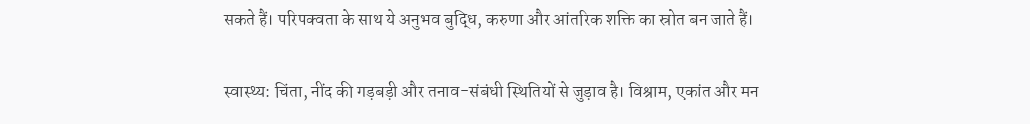सकते हैं। परिपक्वता के साथ ये अनुभव बुद्धि, करुणा और आंतरिक शक्ति का स्रोत बन जाते हैं।

स्वास्थ्य: चिंता, नींद की गड़बड़ी और तनाव-संबंधी स्थितियों से जुड़ाव है। विश्राम, एकांत और मन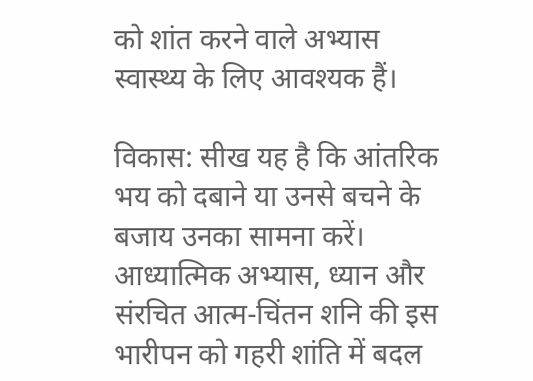को शांत करने वाले अभ्यास स्वास्थ्य के लिए आवश्यक हैं।

विकास: सीख यह है कि आंतरिक भय को दबाने या उनसे बचने के बजाय उनका सामना करें। आध्यात्मिक अभ्यास, ध्यान और संरचित आत्म-चिंतन शनि की इस भारीपन को गहरी शांति में बदल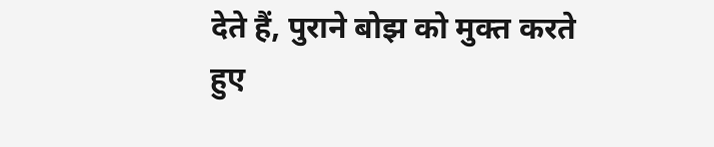देते हैं, पुराने बोझ को मुक्त करते हुए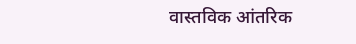वास्तविक आंतरिक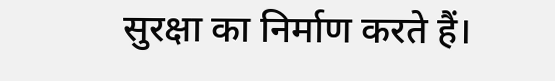सुरक्षा का निर्माण करते हैं।